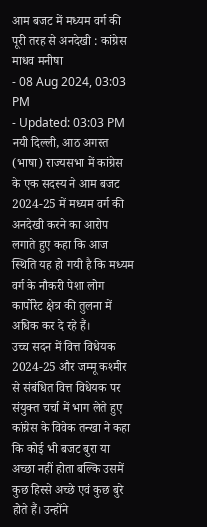आम बजट में मध्यम वर्ग की पूरी तरह से अनदेखी : कांग्रेस
माधव मनीषा
- 08 Aug 2024, 03:03 PM
- Updated: 03:03 PM
नयी दिल्ली, आठ अगस्त (भाषा) राज्यसभा में कांग्रेस के एक सदस्य ने आम बजट 2024-25 में मध्यम वर्ग की अनदेखी करने का आरोप लगाते हुए कहा कि आज स्थिति यह हो गयी है कि मध्यम वर्ग के नौकरी पेशा लोग कार्पोरेट क्षेत्र की तुलना में अधिक कर दे रहे हैं।
उच्च सदन में वित्त विधेयक 2024-25 और जम्मू कश्मीर से संबंधित वित्त विधेयक पर संयुक्त चर्चा में भाग लेते हुए कांग्रेस के विवेक तन्खा ने कहा कि कोई भी बजट बुरा या अच्छा नहीं होता बल्कि उसमें कुछ हिस्से अच्छे एवं कुछ बुरे होते हैं। उन्होंने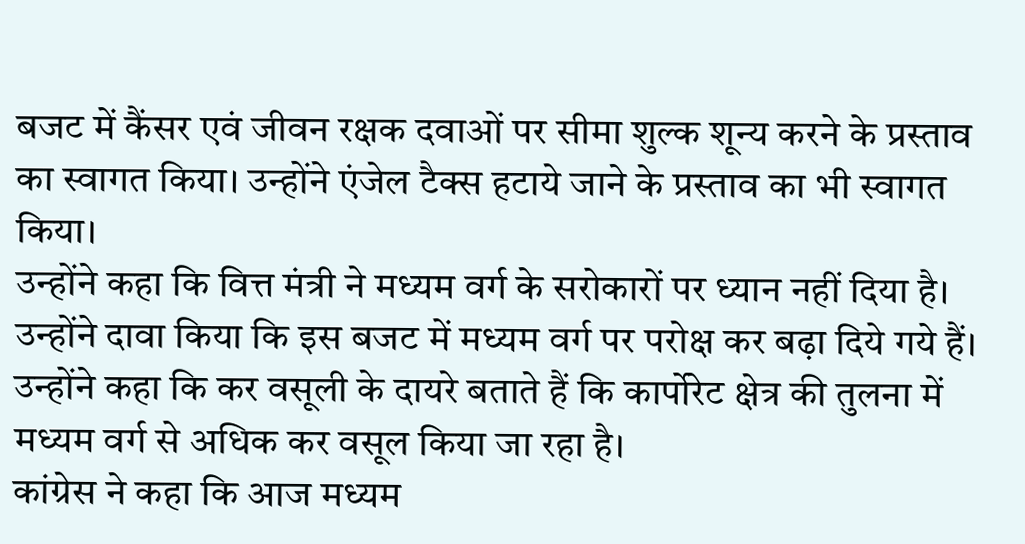बजट में कैंसर एवं जीवन रक्षक दवाओं पर सीमा शुल्क शून्य करने के प्रस्ताव का स्वागत किया। उन्होंने एंजेल टैक्स हटाये जाने के प्रस्ताव का भी स्वागत किया।
उन्होंने कहा कि वित्त मंत्री ने मध्यम वर्ग के सरोकारों पर ध्यान नहीं दिया है। उन्होंने दावा किया कि इस बजट में मध्यम वर्ग पर परोक्ष कर बढ़ा दिये गये हैं। उन्होंने कहा कि कर वसूली के दायरे बताते हैं कि कार्पोरेट क्षेत्र की तुलना में मध्यम वर्ग से अधिक कर वसूल किया जा रहा है।
कांग्रेस ने कहा कि आज मध्यम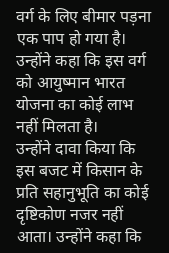वर्ग के लिए बीमार पड़ना एक पाप हो गया है। उन्होंने कहा कि इस वर्ग को आयुष्मान भारत योजना का कोई लाभ नहीं मिलता है।
उन्होंने दावा किया कि इस बजट में किसान के प्रति सहानुभूति का कोई दृष्टिकोण नजर नहीं आता। उन्होंने कहा कि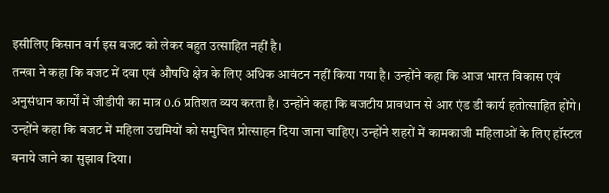इसीलिए किसान वर्ग इस बजट को लेकर बहुत उत्साहित नहीं है।
तन्खा ने कहा कि बजट में दवा एवं औषधि क्षेत्र के लिए अधिक आवंटन नहीं किया गया है। उन्होंने कहा कि आज भारत विकास एवं अनुसंधान कार्यों में जीडीपी का मात्र 0.6 प्रतिशत व्यय करता है। उन्होंने कहा कि बजटीय प्रावधान से आर एंड डी कार्य हतोत्साहित होंगे।
उन्होंने कहा कि बजट में महिला उद्यमियों को समुचित प्रोत्साहन दिया जाना चाहिए। उन्होंने शहरों में कामकाजी महिलाओं के लिए हॉस्टल बनाये जाने का सुझाव दिया।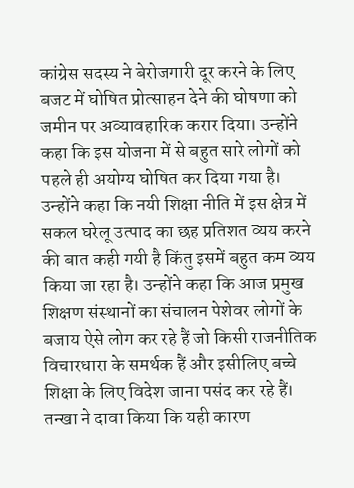कांग्रेस सदस्य ने बेरोजगारी दूर करने के लिए बजट में घोषित प्रोत्साहन देने की घोषणा को जमीन पर अव्यावहारिक करार दिया। उन्होंने कहा कि इस योजना में से बहुत सारे लोगों को पहले ही अयोग्य घोषित कर दिया गया है।
उन्होंने कहा कि नयी शिक्षा नीति में इस क्षेत्र में सकल घरेलू उत्पाद का छह प्रतिशत व्यय करने की बात कही गयी है किंतु इसमें बहुत कम व्यय किया जा रहा है। उन्होंने कहा कि आज प्रमुख शिक्षण संस्थानों का संचालन पेशेवर लोगों के बजाय ऐसे लोग कर रहे हैं जो किसी राजनीतिक विचारधारा के समर्थक हैं और इसीलिए बच्चे शिक्षा के लिए विदेश जाना पसंद कर रहे हैं।
तन्खा ने दावा किया कि यही कारण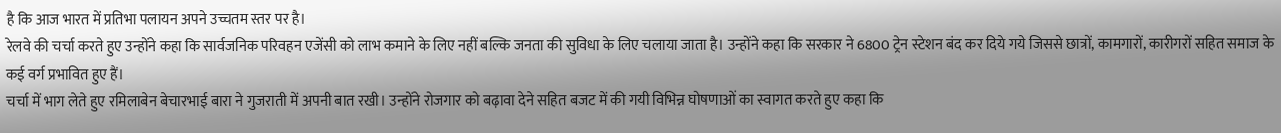है कि आज भारत में प्रतिभा पलायन अपने उच्चतम स्तर पर है।
रेलवे की चर्चा करते हुए उन्होंने कहा कि सार्वजनिक परिवहन एजेंसी को लाभ कमाने के लिए नहीं बल्कि जनता की सुविधा के लिए चलाया जाता है। उन्होंने कहा कि सरकार ने 6800 ट्रेन स्टेशन बंद कर दिये गये जिससे छात्रों, कामगारों, कारीगरों सहित समाज के कई वर्ग प्रभावित हुए हैं।
चर्चा में भाग लेते हुए रमिलाबेन बेचारभाई बारा ने गुजराती में अपनी बात रखी। उन्होंने रोजगार को बढ़ावा देने सहित बजट में की गयी विभिन्न घोषणाओं का स्वागत करते हुए कहा कि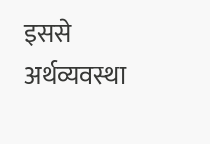इससे अर्थव्यवस्था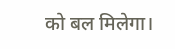को बल मिलेगा।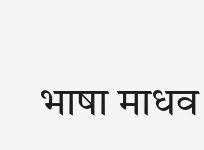भाषा माधव